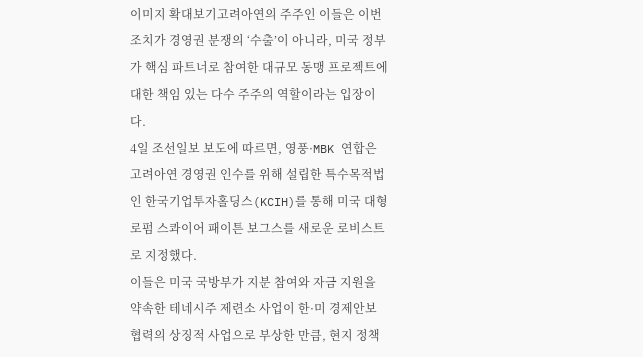이미지 확대보기고려아연의 주주인 이들은 이번 조치가 경영권 분쟁의 ‘수출’이 아니라, 미국 정부가 핵심 파트너로 참여한 대규모 동맹 프로젝트에 대한 책임 있는 다수 주주의 역할이라는 입장이다.
4일 조선일보 보도에 따르면, 영풍·MBK 연합은 고려아연 경영권 인수를 위해 설립한 특수목적법인 한국기업투자홀딩스(KCIH)를 통해 미국 대형 로펌 스콰이어 패이튼 보그스를 새로운 로비스트로 지정했다.
이들은 미국 국방부가 지분 참여와 자금 지원을 약속한 테네시주 제련소 사업이 한·미 경제안보 협력의 상징적 사업으로 부상한 만큼, 현지 정책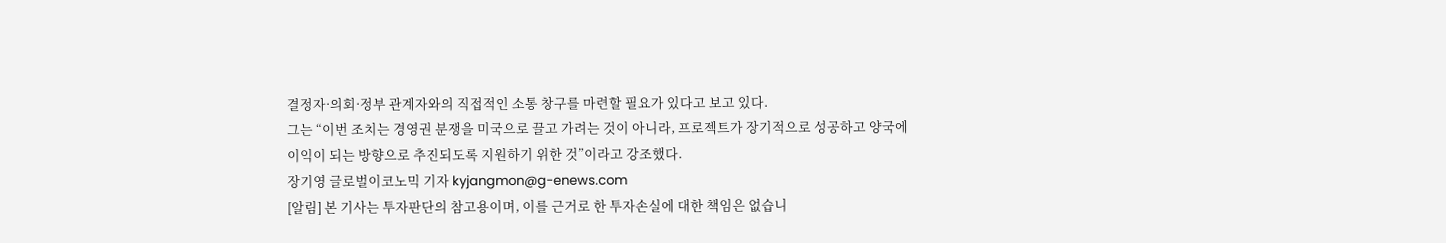결정자·의회·정부 관계자와의 직접적인 소통 창구를 마련할 필요가 있다고 보고 있다.
그는 “이번 조치는 경영권 분쟁을 미국으로 끌고 가려는 것이 아니라, 프로젝트가 장기적으로 성공하고 양국에 이익이 되는 방향으로 추진되도록 지원하기 위한 것”이라고 강조했다.
장기영 글로벌이코노믹 기자 kyjangmon@g-enews.com
[알림] 본 기사는 투자판단의 참고용이며, 이를 근거로 한 투자손실에 대한 책임은 없습니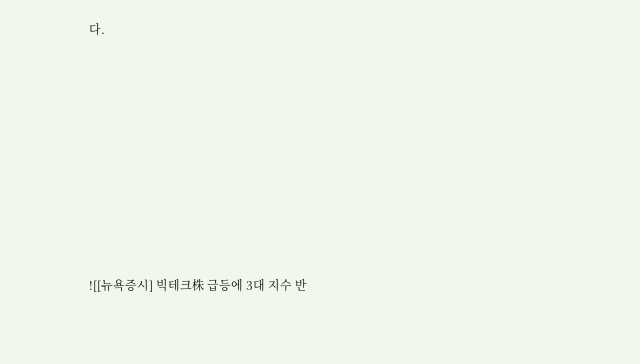다.















![[뉴욕증시] 빅테크株 급등에 3대 지수 반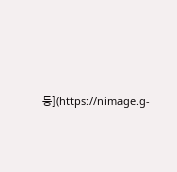등](https://nimage.g-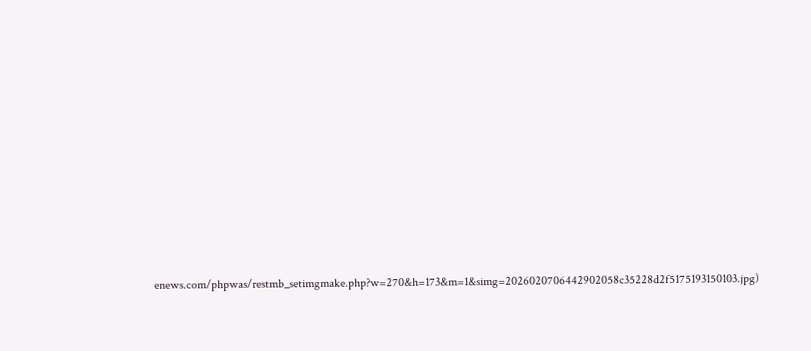enews.com/phpwas/restmb_setimgmake.php?w=270&h=173&m=1&simg=2026020706442902058c35228d2f5175193150103.jpg)